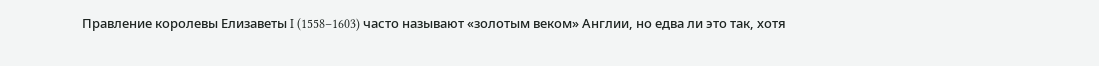Правление королевы Елизаветы I (1558–1603) часто называют «золотым веком» Англии, но едва ли это так, хотя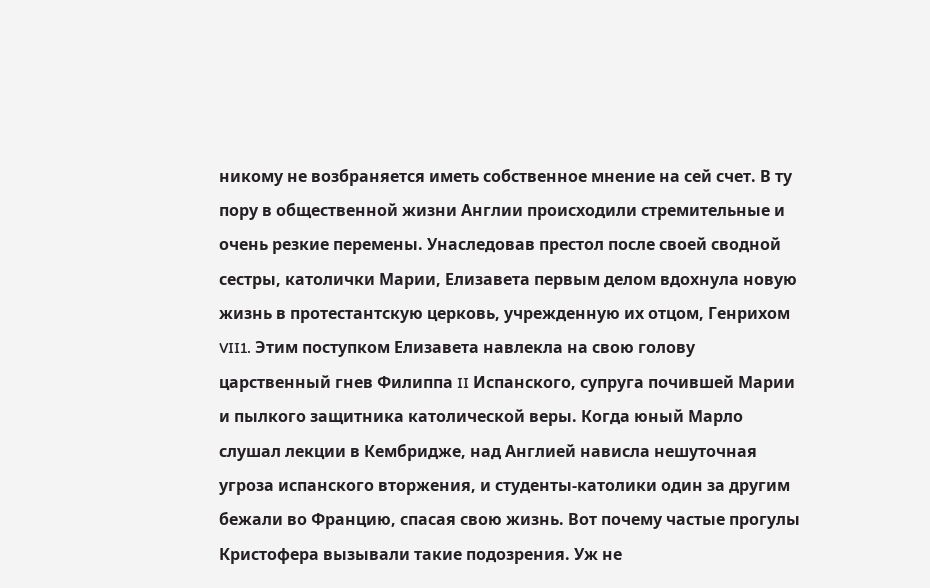никому не возбраняется иметь собственное мнение на сей счет. В ту пору в общественной жизни Англии происходили стремительные и очень резкие перемены. Унаследовав престол после своей сводной сестры, католички Марии, Елизавета первым делом вдохнула новую жизнь в протестантскую церковь, учрежденную их отцом, Генрихом VII1. Этим поступком Елизавета навлекла на свою голову царственный гнев Филиппа II Испанского, супруга почившей Марии и пылкого защитника католической веры. Когда юный Марло слушал лекции в Кембридже, над Англией нависла нешуточная угроза испанского вторжения, и студенты-католики один за другим бежали во Францию, спасая свою жизнь. Вот почему частые прогулы Кристофера вызывали такие подозрения. Уж не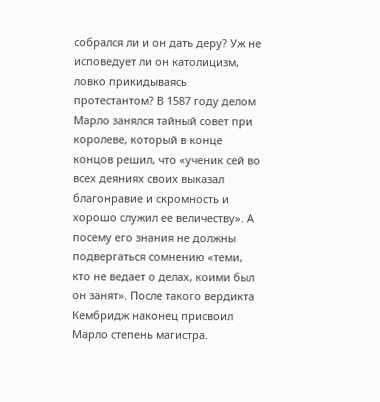собрался ли и он дать деру? Уж не исповедует ли он католицизм, ловко прикидываясь протестантом? В 1587 году делом Марло занялся тайный совет при королеве, который в конце концов решил, что «ученик сей во всех деяниях своих выказал благонравие и скромность и хорошо служил ее величеству». А посему его знания не должны подвергаться сомнению «теми, кто не ведает о делах, коими был он занят». После такого вердикта Кембридж наконец присвоил Марло степень магистра.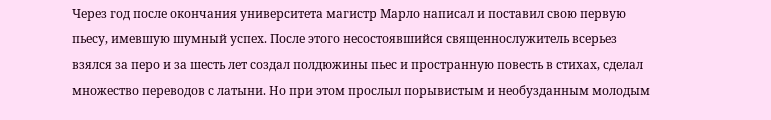Через год после окончания университета магистр Марло написал и поставил свою первую пьесу, имевшую шумный успех. После этого несостоявшийся священнослужитель всерьез взялся за перо и за шесть лет создал полдюжины пьес и пространную повесть в стихах, сделал множество переводов с латыни. Но при этом прослыл порывистым и необузданным молодым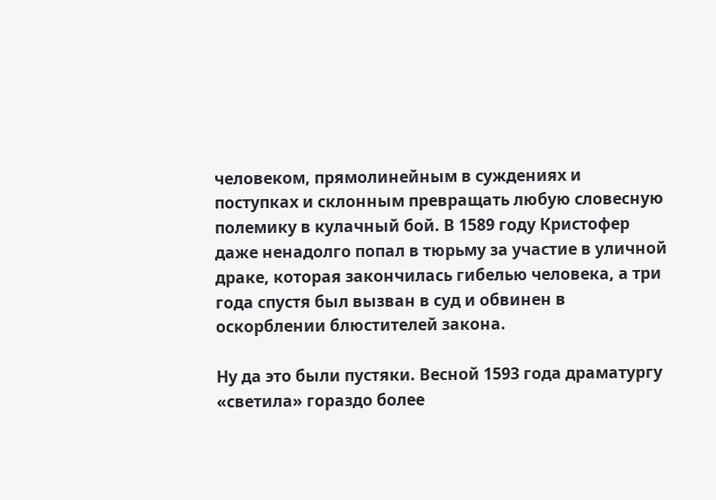человеком, прямолинейным в суждениях и поступках и склонным превращать любую словесную полемику в кулачный бой. В 1589 году Кристофер даже ненадолго попал в тюрьму за участие в уличной драке, которая закончилась гибелью человека, а три года спустя был вызван в суд и обвинен в оскорблении блюстителей закона.

Ну да это были пустяки. Весной 1593 года драматургу «светила» гораздо более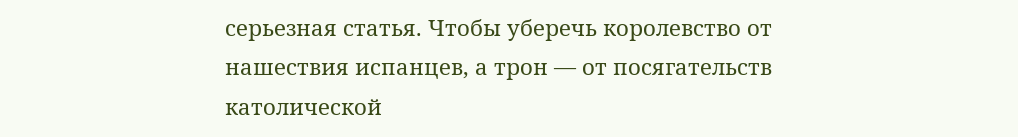серьезная статья. Чтобы уберечь королевство от нашествия испанцев, а трон — от посягательств католической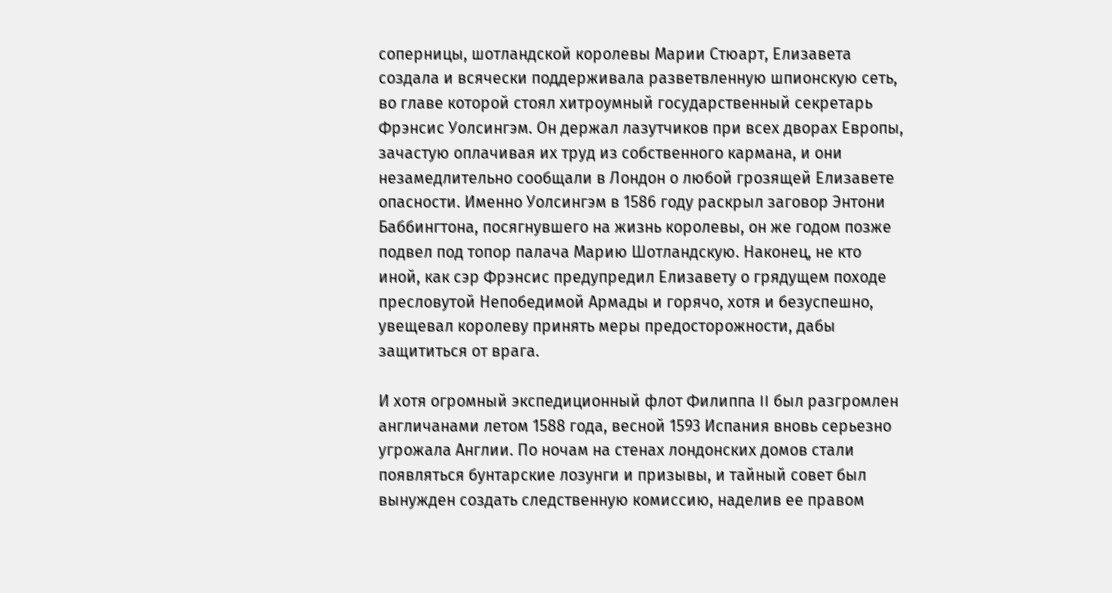соперницы, шотландской королевы Марии Стюарт, Елизавета создала и всячески поддерживала разветвленную шпионскую сеть, во главе которой стоял хитроумный государственный секретарь Фрэнсис Уолсингэм. Он держал лазутчиков при всех дворах Европы, зачастую оплачивая их труд из собственного кармана, и они незамедлительно сообщали в Лондон о любой грозящей Елизавете опасности. Именно Уолсингэм в 1586 году раскрыл заговор Энтони Баббингтона, посягнувшего на жизнь королевы, он же годом позже подвел под топор палача Марию Шотландскую. Наконец, не кто иной, как сэр Фрэнсис предупредил Елизавету о грядущем походе пресловутой Непобедимой Армады и горячо, хотя и безуспешно, увещевал королеву принять меры предосторожности, дабы защититься от врага.

И хотя огромный экспедиционный флот Филиппа II был разгромлен англичанами летом 1588 года, весной 1593 Испания вновь серьезно угрожала Англии. По ночам на стенах лондонских домов стали появляться бунтарские лозунги и призывы, и тайный совет был вынужден создать следственную комиссию, наделив ее правом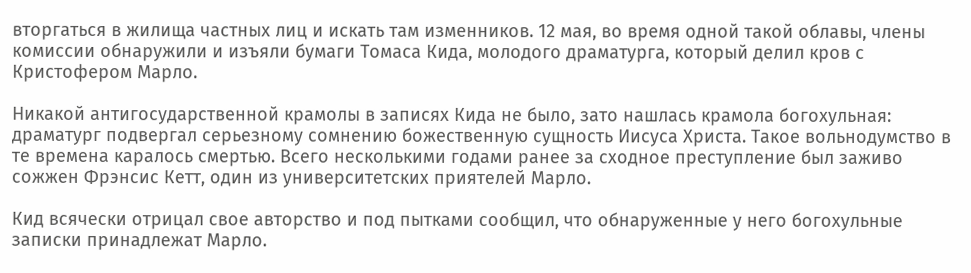вторгаться в жилища частных лиц и искать там изменников. 12 мая, во время одной такой облавы, члены комиссии обнаружили и изъяли бумаги Томаса Кида, молодого драматурга, который делил кров с Кристофером Марло.

Никакой антигосударственной крамолы в записях Кида не было, зато нашлась крамола богохульная: драматург подвергал серьезному сомнению божественную сущность Иисуса Христа. Такое вольнодумство в те времена каралось смертью. Всего несколькими годами ранее за сходное преступление был заживо сожжен Фрэнсис Кетт, один из университетских приятелей Марло.

Кид всячески отрицал свое авторство и под пытками сообщил, что обнаруженные у него богохульные записки принадлежат Марло.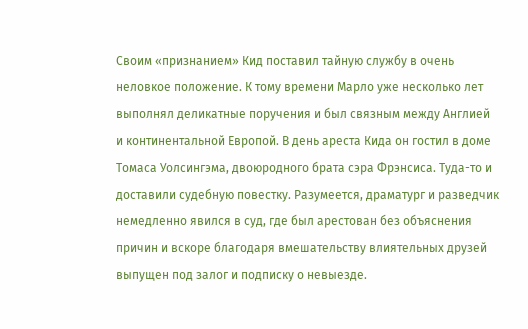Своим «признанием» Кид поставил тайную службу в очень неловкое положение. К тому времени Марло уже несколько лет выполнял деликатные поручения и был связным между Англией и континентальной Европой. В день ареста Кида он гостил в доме Томаса Уолсингэма, двоюродного брата сэра Фрэнсиса. Туда-то и доставили судебную повестку. Разумеется, драматург и разведчик немедленно явился в суд, где был арестован без объяснения причин и вскоре благодаря вмешательству влиятельных друзей выпущен под залог и подписку о невыезде.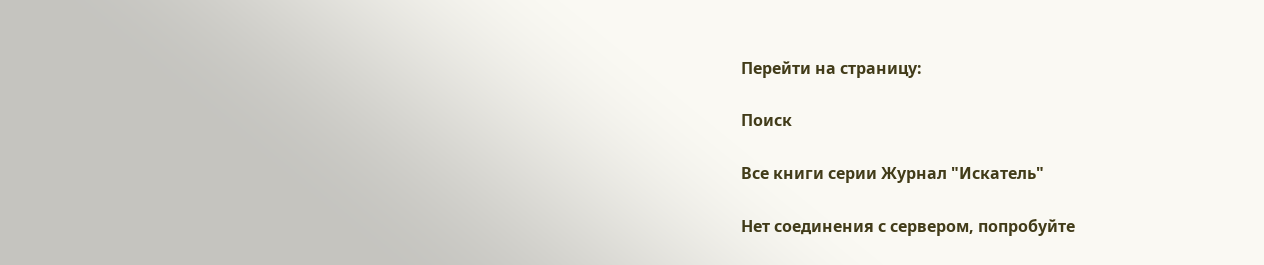Перейти на страницу:

Поиск

Все книги серии Журнал "Искатель"

Нет соединения с сервером, попробуйте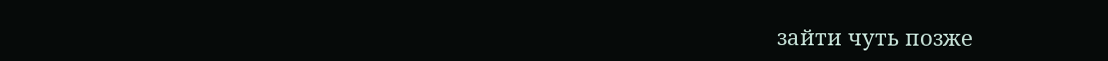зайти чуть позже